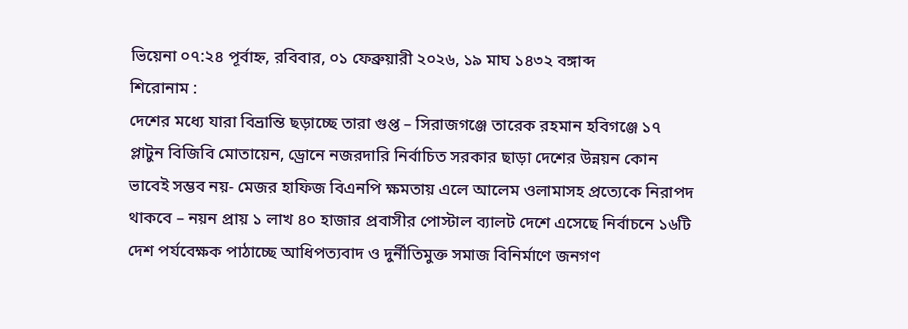ভিয়েনা ০৭:২৪ পূর্বাহ্ন, রবিবার, ০১ ফেব্রুয়ারী ২০২৬, ১৯ মাঘ ১৪৩২ বঙ্গাব্দ
শিরোনাম :
দেশের মধ্যে যারা বিভ্রান্তি ছড়াচ্ছে তারা গুপ্ত – সিরাজগঞ্জে তারেক রহমান হবিগঞ্জে ১৭ প্লাটুন বিজিবি মোতায়েন, ড্রোনে নজরদারি নির্বাচিত সরকার ছাড়া দেশের উন্নয়ন কোন ভাবেই সম্ভব নয়- মেজর হাফিজ বিএনপি ক্ষমতায় এলে আলেম ওলামাসহ প্রত্যেকে নিরাপদ থাকবে – নয়ন প্রায় ১ লাখ ৪০ হাজার প্রবাসীর পোস্টাল ব্যালট দেশে এসেছে নির্বাচনে ১৬টি দেশ পর্যবেক্ষক পাঠাচ্ছে আধিপত্যবাদ ও দুর্নীতিমুক্ত সমাজ বিনির্মাণে জনগণ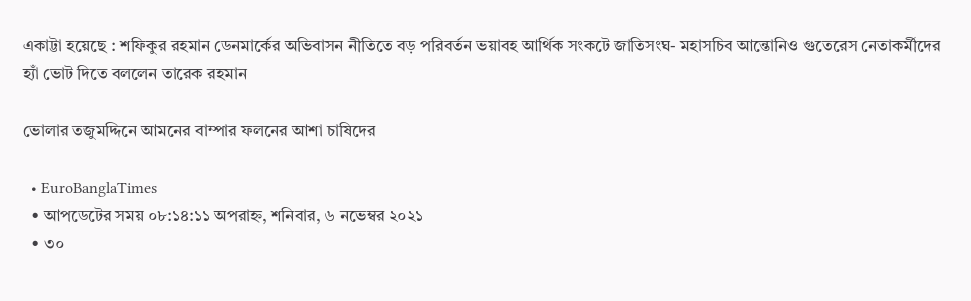একাট্টা হয়েছে : শফিকুর রহমান ডেনমার্কের অভিবাসন নীতিতে বড় পরিবর্তন ভয়াবহ আর্থিক সংকটে জাতিসংঘ- মহাসচিব আন্তোনিও গুতেরেস নেতাকর্মীদের হ্যাঁ ভোট দিতে বললেন তারেক রহমান

ভোলার তজুমদ্দিনে আমনের বাম্পার ফলনের আশা চাষিদের

  • EuroBanglaTimes
  • আপডেটের সময় ০৮:১৪:১১ অপরাহ্ন, শনিবার, ৬ নভেম্বর ২০২১
  • ৩০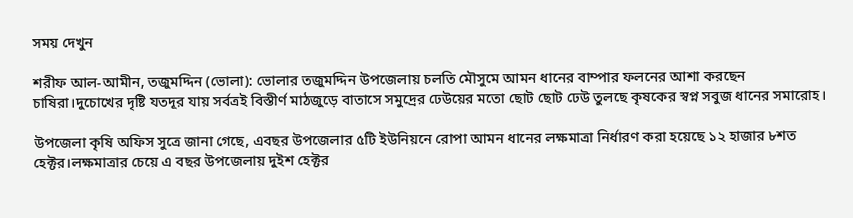সময় দেখুন

শরীফ আল-আমীন, তজুমদ্দিন (ভোলা): ভোলার তজুমদ্দিন উপজেলায় চলতি মৌসুমে আমন ধানের বাম্পার ফলনের আশা করছেন
চাষিরা।দুচোখের দৃষ্টি যতদূর যায় সর্বত্রই বিস্তীর্ণ মাঠজুড়ে বাতাসে সমুদ্রের ঢেউয়ের মতো ছোট ছোট ঢেউ তুলছে কৃষকের স্বপ্ন সবুজ ধানের সমারোহ।

উপজেলা কৃষি অফিস সুত্রে জানা গেছে, এবছর উপজেলার ৫টি ইউনিয়নে রোপা আমন ধানের লক্ষমাত্রা নির্ধারণ করা হয়েছে ১২ হাজার ৮শত হেক্টর।লক্ষমাত্রার চেয়ে এ বছর উপজেলায় দুইশ হেক্টর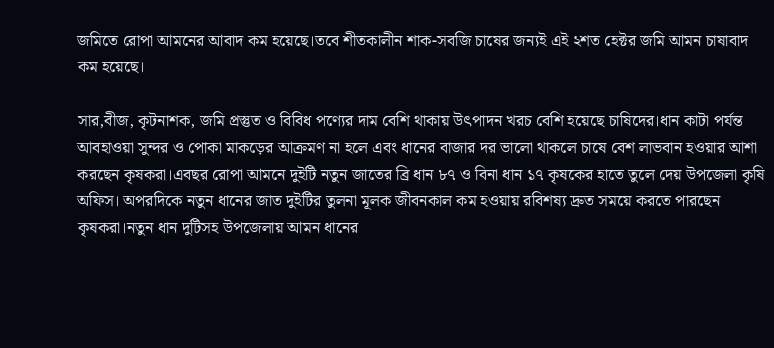জমিতে রোপা আমনের আবাদ কম হয়েছে।তবে শীতকালীন শাক-সবজি চাষের জন্যই এই ২শত হেক্টর জমি আমন চাষাবাদ কম হয়েছে।

সার,বীজ, কৃটনাশক, জমি প্রস্তুত ও বিবিধ পণ্যের দাম বেশি থাকায় উৎপাদন খরচ বেশি হয়েছে চাষিদের।ধান কাটা পর্যন্ত আবহাওয়া সুন্দর ও পোকা মাকড়ের আক্রমণ না হলে এবং ধানের বাজার দর ভালো থাকলে চাষে বেশ লাভবান হওয়ার আশা করছেন কৃষকরা।এবছর রোপা আমনে দুইটি নতুন জাতের ব্রি ধান ৮৭ ও বিনা ধান ১৭ কৃষকের হাতে তুলে দেয় উপজেলা কৃষি অফিস। অপরদিকে নতুন ধানের জাত দুইটির তুলনা মূলক জীবনকাল কম হওয়ায় রবিশষ্য দ্রুত সময়ে করতে পারছেন কৃষকরা।নতুন ধান দুটিসহ উপজেলায় আমন ধানের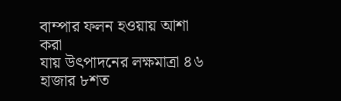বাম্পার ফলন হওয়ায় আশা করা
যায় উৎপাদনের লক্ষমাত্রা ৪৬ হাজার ৮শত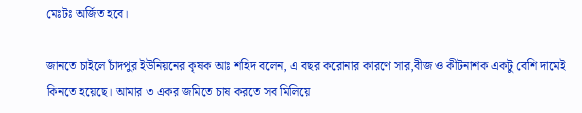মেঃটঃ অর্জিত হবে।

জানতে চাইলে চাঁদপুর ইউনিয়নের কৃষক আঃ শহিদ বলেন, এ বছর করোনার কারণে সার,বীজ ও কীটনাশক একটু বেশি দামেই কিনতে হয়েছে। আমার ৩ একর জমিতে চাষ করতে সব মিলিয়ে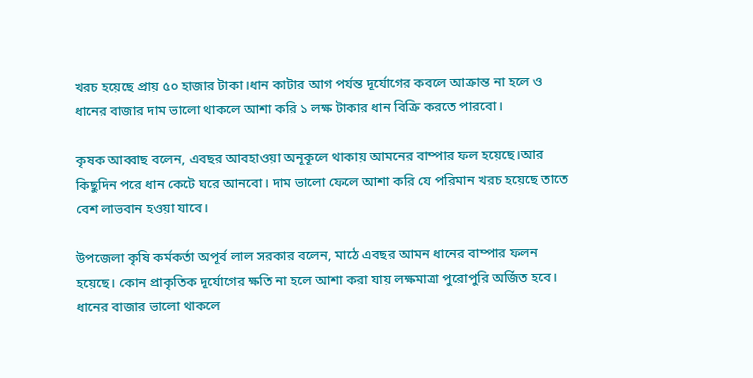খরচ হয়েছে প্রায় ৫০ হাজার টাকা।ধান কাটার আগ পর্যন্ত দূর্যোগের কবলে আক্রান্ত না হলে ও ধানের বাজার দাম ভালো থাকলে আশা করি ১ লক্ষ টাকার ধান বিক্রি করতে পারবো।

কৃষক আব্বাছ বলেন, এবছর আবহাওয়া অনূকূলে থাকায় আমনের বাম্পার ফল হয়েছে।আর কিছুদিন পরে ধান কেটে ঘরে আনবো। দাম ভালো ফেলে আশা করি যে পরিমান খরচ হয়েছে তাতে বেশ লাভবান হওয়া যাবে।

উপজেলা কৃষি কর্মকর্তা অপূর্ব লাল সরকার বলেন, মাঠে এবছর আমন ধানের বাম্পার ফলন হয়েছে। কোন প্রাকৃতিক দূর্যোগের ক্ষতি না হলে আশা করা যায় লক্ষমাত্রা পুরোপুরি অর্জিত হবে। ধানের বাজার ভালো থাকলে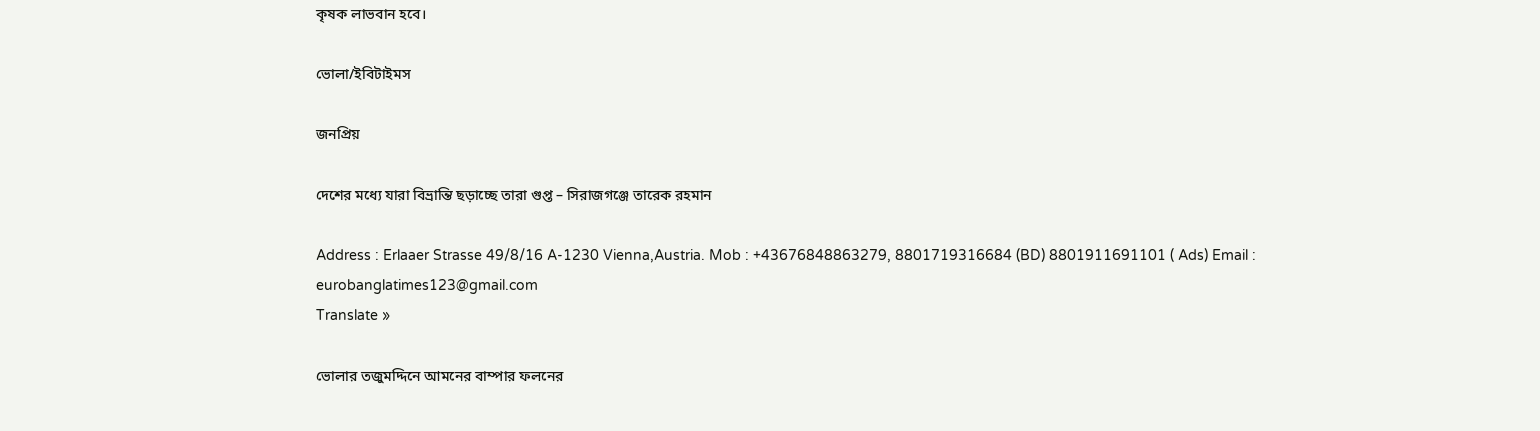কৃষক লাভবান হবে।

ভোলা/ইবিটাইমস

জনপ্রিয়

দেশের মধ্যে যারা বিভ্রান্তি ছড়াচ্ছে তারা গুপ্ত – সিরাজগঞ্জে তারেক রহমান

Address : Erlaaer Strasse 49/8/16 A-1230 Vienna,Austria. Mob : +43676848863279, 8801719316684 (BD) 8801911691101 ( Ads) Email : eurobanglatimes123@gmail.com
Translate »

ভোলার তজুমদ্দিনে আমনের বাম্পার ফলনের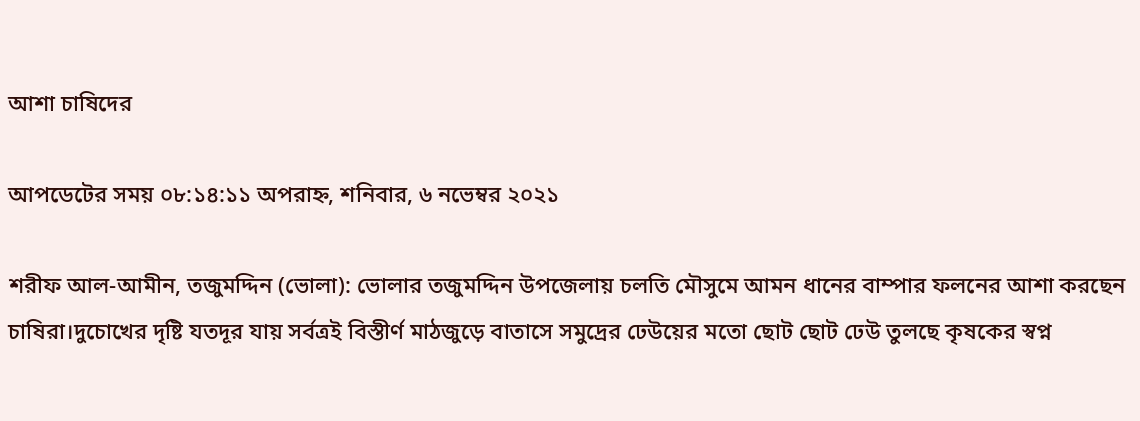আশা চাষিদের

আপডেটের সময় ০৮:১৪:১১ অপরাহ্ন, শনিবার, ৬ নভেম্বর ২০২১

শরীফ আল-আমীন, তজুমদ্দিন (ভোলা): ভোলার তজুমদ্দিন উপজেলায় চলতি মৌসুমে আমন ধানের বাম্পার ফলনের আশা করছেন
চাষিরা।দুচোখের দৃষ্টি যতদূর যায় সর্বত্রই বিস্তীর্ণ মাঠজুড়ে বাতাসে সমুদ্রের ঢেউয়ের মতো ছোট ছোট ঢেউ তুলছে কৃষকের স্বপ্ন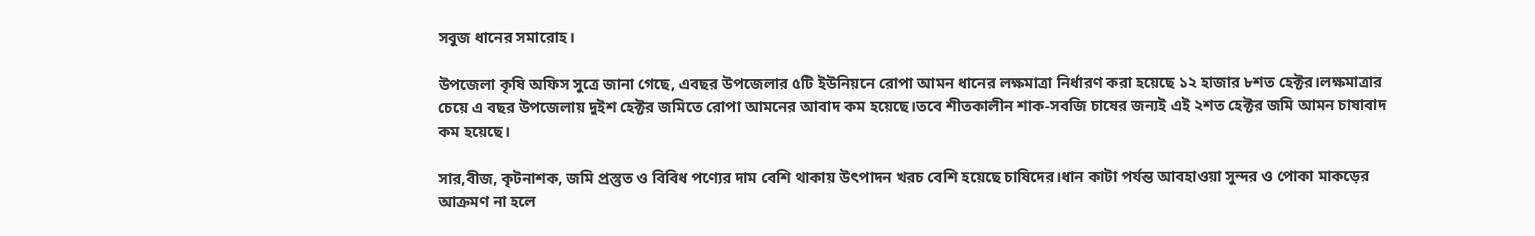সবুজ ধানের সমারোহ।

উপজেলা কৃষি অফিস সুত্রে জানা গেছে, এবছর উপজেলার ৫টি ইউনিয়নে রোপা আমন ধানের লক্ষমাত্রা নির্ধারণ করা হয়েছে ১২ হাজার ৮শত হেক্টর।লক্ষমাত্রার চেয়ে এ বছর উপজেলায় দুইশ হেক্টর জমিতে রোপা আমনের আবাদ কম হয়েছে।তবে শীতকালীন শাক-সবজি চাষের জন্যই এই ২শত হেক্টর জমি আমন চাষাবাদ কম হয়েছে।

সার,বীজ, কৃটনাশক, জমি প্রস্তুত ও বিবিধ পণ্যের দাম বেশি থাকায় উৎপাদন খরচ বেশি হয়েছে চাষিদের।ধান কাটা পর্যন্ত আবহাওয়া সুন্দর ও পোকা মাকড়ের আক্রমণ না হলে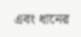এবং ধানের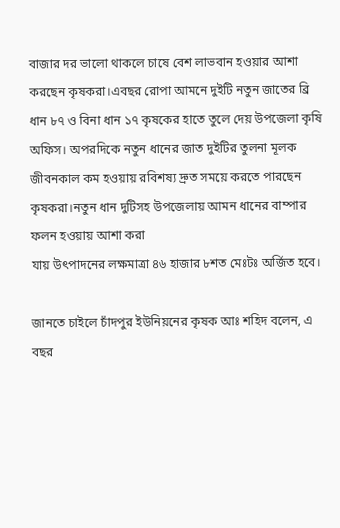বাজার দর ভালো থাকলে চাষে বেশ লাভবান হওয়ার আশা করছেন কৃষকরা।এবছর রোপা আমনে দুইটি নতুন জাতের ব্রি ধান ৮৭ ও বিনা ধান ১৭ কৃষকের হাতে তুলে দেয় উপজেলা কৃষি অফিস। অপরদিকে নতুন ধানের জাত দুইটির তুলনা মূলক জীবনকাল কম হওয়ায় রবিশষ্য দ্রুত সময়ে করতে পারছেন কৃষকরা।নতুন ধান দুটিসহ উপজেলায় আমন ধানের বাম্পার ফলন হওয়ায় আশা করা
যায় উৎপাদনের লক্ষমাত্রা ৪৬ হাজার ৮শত মেঃটঃ অর্জিত হবে।

জানতে চাইলে চাঁদপুর ইউনিয়নের কৃষক আঃ শহিদ বলেন, এ বছর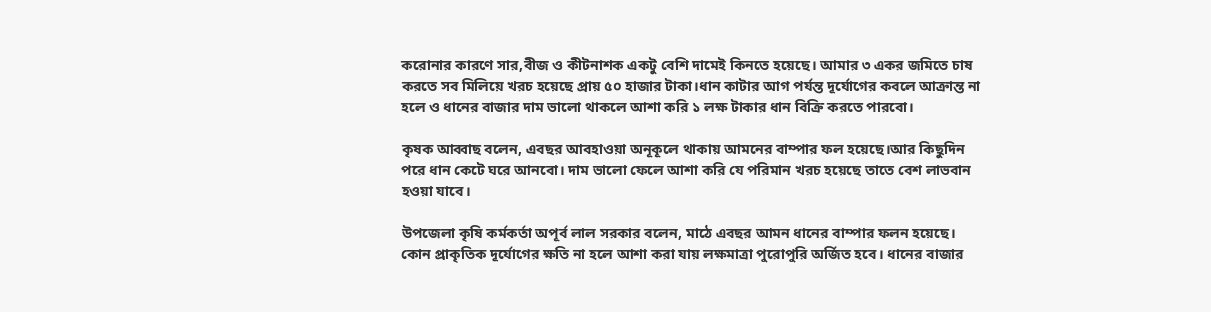করোনার কারণে সার,বীজ ও কীটনাশক একটু বেশি দামেই কিনতে হয়েছে। আমার ৩ একর জমিতে চাষ করতে সব মিলিয়ে খরচ হয়েছে প্রায় ৫০ হাজার টাকা।ধান কাটার আগ পর্যন্ত দূর্যোগের কবলে আক্রান্ত না হলে ও ধানের বাজার দাম ভালো থাকলে আশা করি ১ লক্ষ টাকার ধান বিক্রি করতে পারবো।

কৃষক আব্বাছ বলেন, এবছর আবহাওয়া অনূকূলে থাকায় আমনের বাম্পার ফল হয়েছে।আর কিছুদিন পরে ধান কেটে ঘরে আনবো। দাম ভালো ফেলে আশা করি যে পরিমান খরচ হয়েছে তাতে বেশ লাভবান হওয়া যাবে।

উপজেলা কৃষি কর্মকর্তা অপূর্ব লাল সরকার বলেন, মাঠে এবছর আমন ধানের বাম্পার ফলন হয়েছে। কোন প্রাকৃতিক দূর্যোগের ক্ষতি না হলে আশা করা যায় লক্ষমাত্রা পুরোপুরি অর্জিত হবে। ধানের বাজার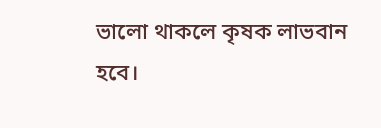ভালো থাকলে কৃষক লাভবান হবে।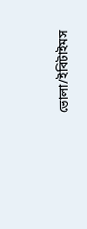ভোলা/ইবিটাইমস